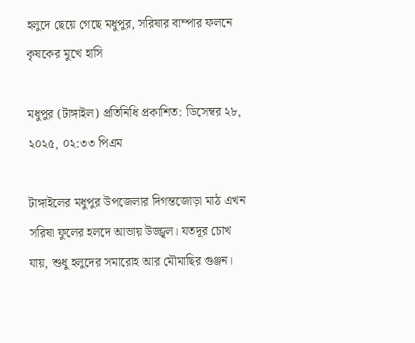হলুদে ছেয়ে গেছে মধুপুর, সরিষার বাম্পার ফলনে কৃষকের মুখে হাসি

মধুপুর (টাঙ্গাইল) প্রতিনিধি প্রকাশিত: ডিসেম্বর ২৮, ২০২৫, ০২:৩৩ পিএম

টাঙ্গাইলের মধুপুর উপজেলার দিগন্তজোড়া মাঠ এখন সরিষা ফুলের হলদে আভায় উজ্জ্বল। যতদূর চোখ যায়, শুধু হলুদের সমারোহ আর মৌমাছির গুঞ্জন।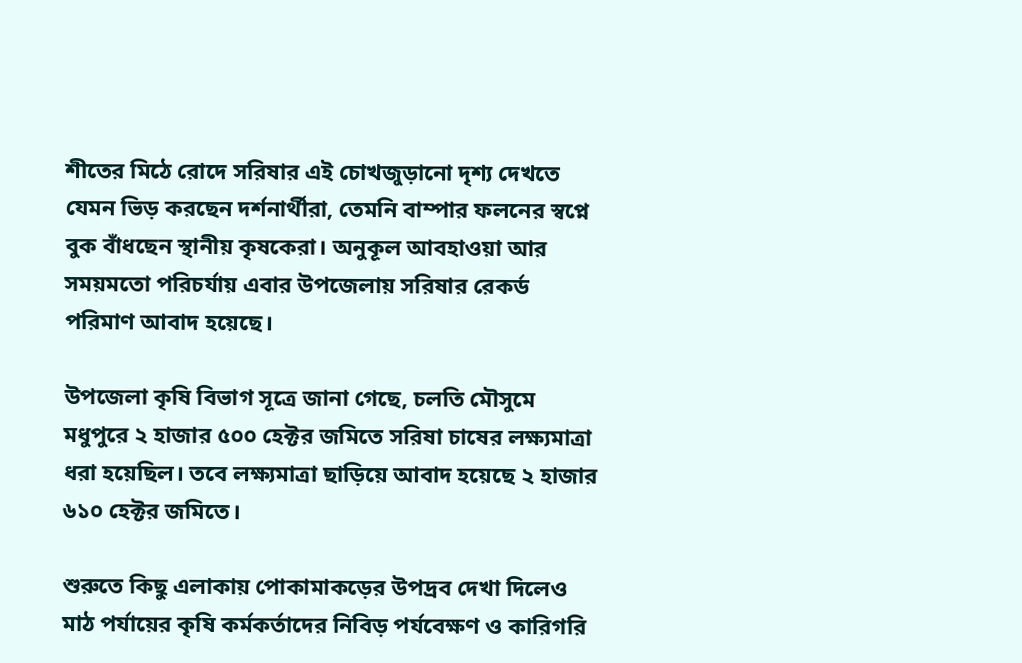শীতের মিঠে রোদে সরিষার এই চোখজুড়ানো দৃশ্য দেখতে যেমন ভিড় করছেন দর্শনার্থীরা, তেমনি বাম্পার ফলনের স্বপ্নে বুক বাঁধছেন স্থানীয় কৃষকেরা। অনুকূল আবহাওয়া আর সময়মতো পরিচর্যায় এবার উপজেলায় সরিষার রেকর্ড পরিমাণ আবাদ হয়েছে।

উপজেলা কৃষি বিভাগ সূত্রে জানা গেছে, চলতি মৌসুমে মধুপুরে ২ হাজার ৫০০ হেক্টর জমিতে সরিষা চাষের লক্ষ্যমাত্রা ধরা হয়েছিল। তবে লক্ষ্যমাত্রা ছাড়িয়ে আবাদ হয়েছে ২ হাজার ৬১০ হেক্টর জমিতে।

শুরুতে কিছু এলাকায় পোকামাকড়ের উপদ্রব দেখা দিলেও মাঠ পর্যায়ের কৃষি কর্মকর্তাদের নিবিড় পর্যবেক্ষণ ও কারিগরি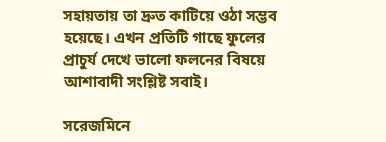সহায়তায় তা দ্রুত কাটিয়ে ওঠা সম্ভব হয়েছে। এখন প্রতিটি গাছে ফুলের প্রাচুর্য দেখে ভালো ফলনের বিষয়ে আশাবাদী সংশ্লিষ্ট সবাই।

সরেজমিনে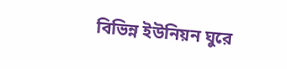বিভিন্ন ইউনিয়ন ঘুরে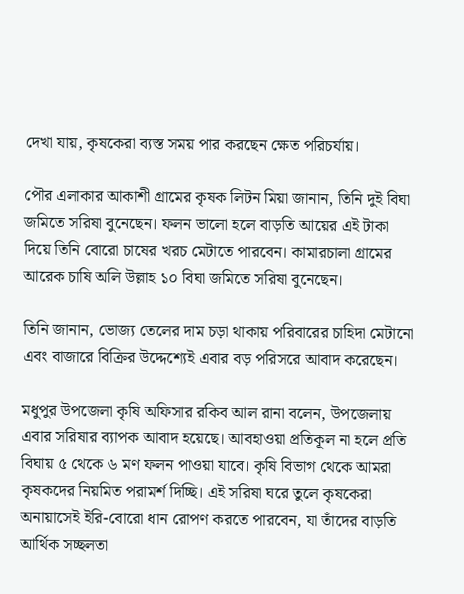দেখা যায়, কৃষকেরা ব্যস্ত সময় পার করছেন ক্ষেত পরিচর্যায়।

পৌর এলাকার আকাশী গ্রামের কৃষক লিটন মিয়া জানান, তিনি দুই বিঘা জমিতে সরিষা বুনেছেন। ফলন ভালো হলে বাড়তি আয়ের এই টাকা দিয়ে তিনি বোরো চাষের খরচ মেটাতে পারবেন। কামারচালা গ্রামের আরেক চাষি অলি উল্লাহ ১০ বিঘা জমিতে সরিষা বুনেছেন।

তিনি জানান, ভোজ্য তেলের দাম চড়া থাকায় পরিবারের চাহিদা মেটানো এবং বাজারে বিক্রির উদ্দেশ্যেই এবার বড় পরিসরে আবাদ করেছেন।

মধুপুর উপজেলা কৃষি অফিসার রকিব আল রানা বলেন, উপজেলায় এবার সরিষার ব্যাপক আবাদ হয়েছে। আবহাওয়া প্রতিকূল না হলে প্রতি বিঘায় ৫ থেকে ৬ মণ ফলন পাওয়া যাবে। কৃষি বিভাগ থেকে আমরা কৃষকদের নিয়মিত পরামর্শ দিচ্ছি। এই সরিষা ঘরে তুলে কৃষকেরা অনায়াসেই ইরি-বোরো ধান রোপণ করতে পারবেন, যা তাঁদের বাড়তি আর্থিক সচ্ছলতা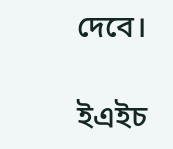দেবে।

ইএইচ